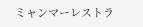ミャンマーレストラ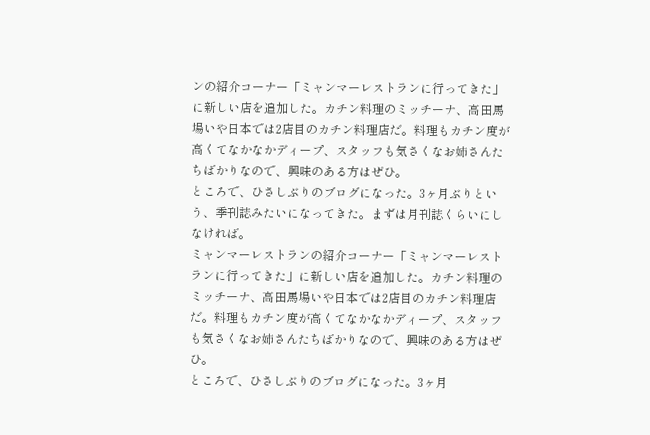ンの紹介コーナー「ミャンマーレストランに行ってきた」に新しい店を追加した。カチン料理のミッチーナ、高田馬場いや日本では2店目のカチン料理店だ。料理もカチン度が高くてなかなかディープ、スタッフも気さくなお姉さんたちばかりなので、興味のある方はぜひ。
ところで、ひさしぶりのブログになった。3ヶ月ぶりという、季刊誌みたいになってきた。まずは月刊誌くらいにしなければ。
ミャンマーレストランの紹介コーナー「ミャンマーレストランに行ってきた」に新しい店を追加した。カチン料理のミッチーナ、高田馬場いや日本では2店目のカチン料理店だ。料理もカチン度が高くてなかなかディープ、スタッフも気さくなお姉さんたちばかりなので、興味のある方はぜひ。
ところで、ひさしぶりのブログになった。3ヶ月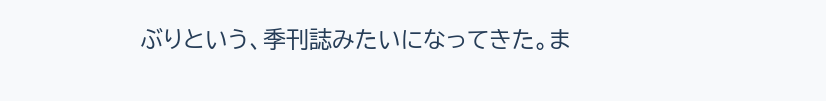ぶりという、季刊誌みたいになってきた。ま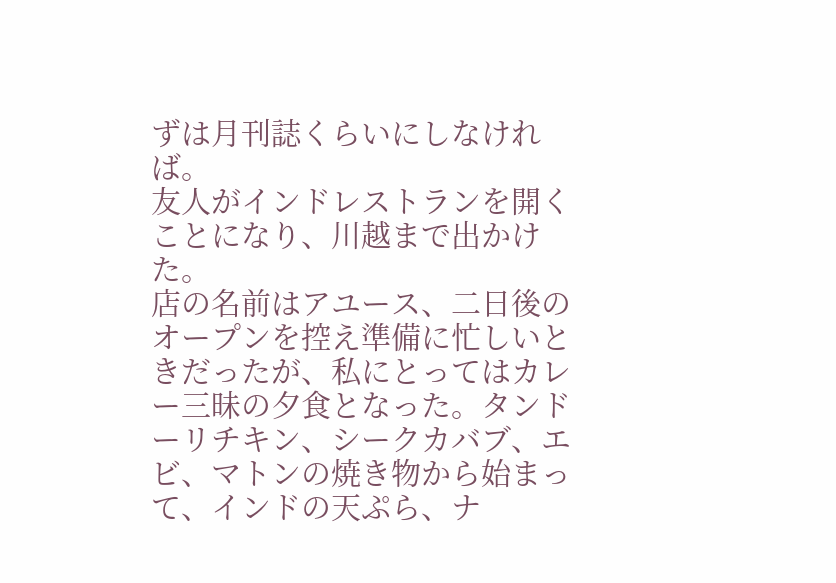ずは月刊誌くらいにしなければ。
友人がインドレストランを開くことになり、川越まで出かけた。
店の名前はアユース、二日後のオープンを控え準備に忙しいときだったが、私にとってはカレー三昧の夕食となった。タンドーリチキン、シークカバブ、エビ、マトンの焼き物から始まって、インドの天ぷら、ナ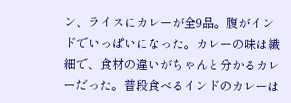ン、ライスにカレーが全9品。腹がインドでいっぱいになった。カレーの味は繊細で、食材の違いがちゃんと分かるカレーだった。普段食べるインドのカレーは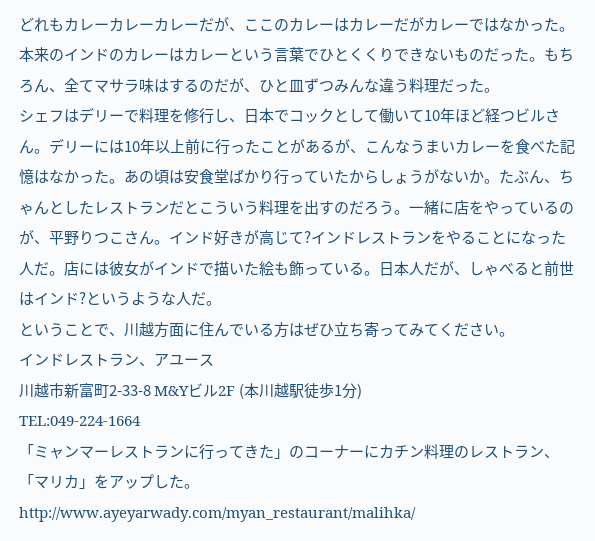どれもカレーカレーカレーだが、ここのカレーはカレーだがカレーではなかった。本来のインドのカレーはカレーという言葉でひとくくりできないものだった。もちろん、全てマサラ味はするのだが、ひと皿ずつみんな違う料理だった。
シェフはデリーで料理を修行し、日本でコックとして働いて10年ほど経つビルさん。デリーには10年以上前に行ったことがあるが、こんなうまいカレーを食べた記憶はなかった。あの頃は安食堂ばかり行っていたからしょうがないか。たぶん、ちゃんとしたレストランだとこういう料理を出すのだろう。一緒に店をやっているのが、平野りつこさん。インド好きが高じて?インドレストランをやることになった人だ。店には彼女がインドで描いた絵も飾っている。日本人だが、しゃべると前世はインド?というような人だ。
ということで、川越方面に住んでいる方はぜひ立ち寄ってみてください。
インドレストラン、アユース
川越市新富町2-33-8 M&Yビル2F (本川越駅徒歩1分)
TEL:049-224-1664
「ミャンマーレストランに行ってきた」のコーナーにカチン料理のレストラン、「マリカ」をアップした。
http://www.ayeyarwady.com/myan_restaurant/malihka/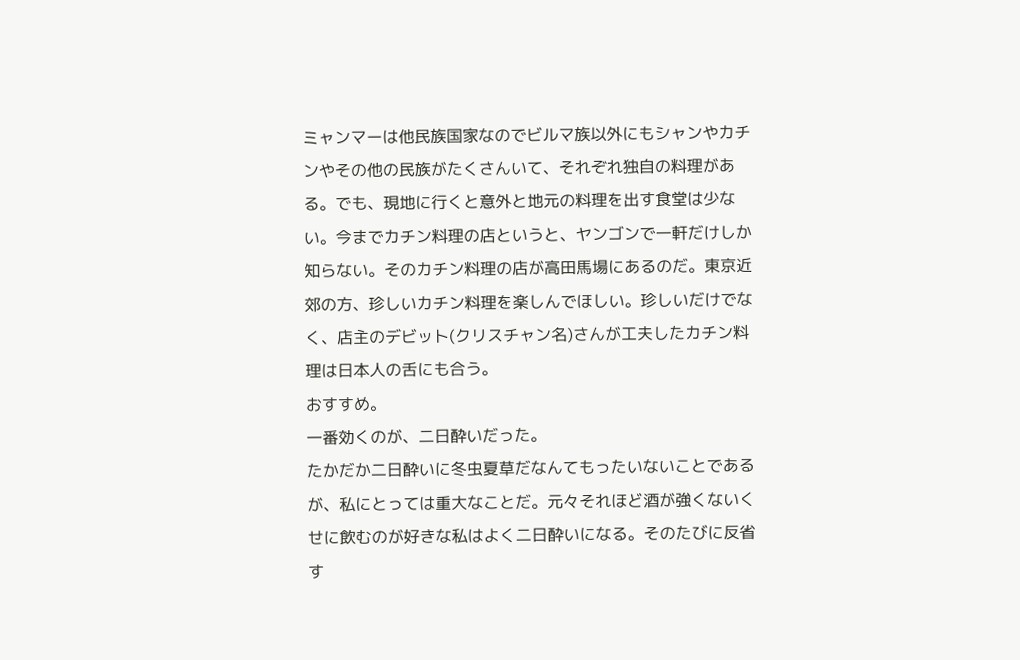ミャンマーは他民族国家なのでビルマ族以外にもシャンやカチンやその他の民族がたくさんいて、それぞれ独自の料理がある。でも、現地に行くと意外と地元の料理を出す食堂は少ない。今までカチン料理の店というと、ヤンゴンで一軒だけしか知らない。そのカチン料理の店が高田馬場にあるのだ。東京近郊の方、珍しいカチン料理を楽しんでほしい。珍しいだけでなく、店主のデビット(クリスチャン名)さんが工夫したカチン料理は日本人の舌にも合う。
おすすめ。
一番効くのが、二日酔いだった。
たかだか二日酔いに冬虫夏草だなんてもったいないことであるが、私にとっては重大なことだ。元々それほど酒が強くないくせに飲むのが好きな私はよく二日酔いになる。そのたびに反省す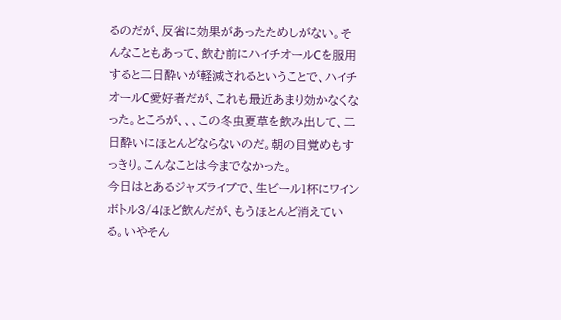るのだが、反省に効果があったためしがない。そんなこともあって、飲む前にハイチオールCを服用すると二日酔いが軽減されるということで、ハイチオールC愛好者だが、これも最近あまり効かなくなった。ところが、、、この冬虫夏草を飲み出して、二日酔いにほとんどならないのだ。朝の目覚めもすっきり。こんなことは今までなかった。
今日はとあるジャズライブで、生ビール1杯にワインボトル3/4ほど飲んだが、もうほとんど消えている。いやそん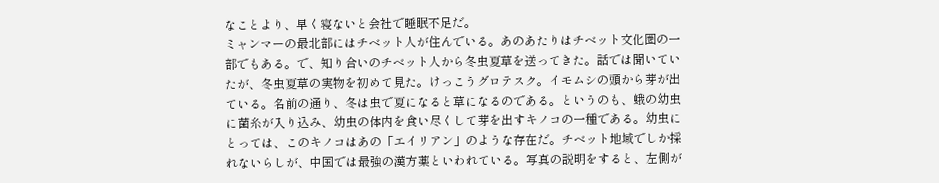なことより、早く寝ないと会社で睡眠不足だ。
ミャンマーの最北部にはチベット人が住んでいる。あのあたりはチベット文化圏の一部でもある。で、知り合いのチベット人から冬虫夏草を送ってきた。話では聞いていたが、冬虫夏草の実物を初めて見た。けっこうグロテスク。イモムシの頭から芽が出ている。名前の通り、冬は虫で夏になると草になるのである。というのも、蛾の幼虫に菌糸が入り込み、幼虫の体内を食い尽くして芽を出すキノコの一種である。幼虫にとっては、このキノコはあの「エイリアン」のような存在だ。チベット地域でしか採れないらしが、中国では最強の漢方薬といわれている。写真の説明をすると、左側が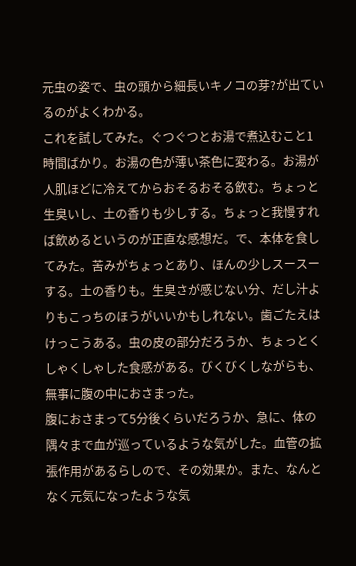元虫の姿で、虫の頭から細長いキノコの芽?が出ているのがよくわかる。
これを試してみた。ぐつぐつとお湯で煮込むこと1時間ばかり。お湯の色が薄い茶色に変わる。お湯が人肌ほどに冷えてからおそるおそる飲む。ちょっと生臭いし、土の香りも少しする。ちょっと我慢すれば飲めるというのが正直な感想だ。で、本体を食してみた。苦みがちょっとあり、ほんの少しスースーする。土の香りも。生臭さが感じない分、だし汁よりもこっちのほうがいいかもしれない。歯ごたえはけっこうある。虫の皮の部分だろうか、ちょっとくしゃくしゃした食感がある。びくびくしながらも、無事に腹の中におさまった。
腹におさまって5分後くらいだろうか、急に、体の隅々まで血が巡っているような気がした。血管の拡張作用があるらしので、その効果か。また、なんとなく元気になったような気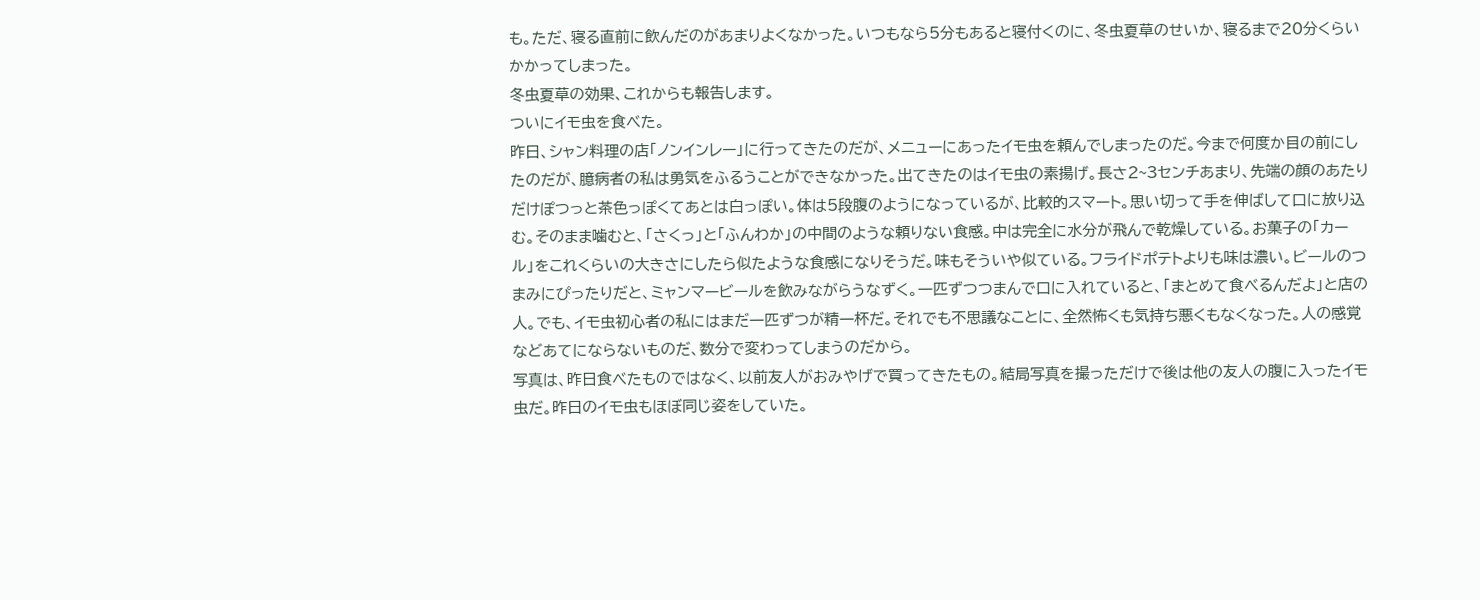も。ただ、寝る直前に飲んだのがあまりよくなかった。いつもなら5分もあると寝付くのに、冬虫夏草のせいか、寝るまで20分くらいかかってしまった。
冬虫夏草の効果、これからも報告します。
ついにイモ虫を食べた。
昨日、シャン料理の店「ノンインレー」に行ってきたのだが、メニューにあったイモ虫を頼んでしまったのだ。今まで何度か目の前にしたのだが、臆病者の私は勇気をふるうことができなかった。出てきたのはイモ虫の素揚げ。長さ2~3センチあまり、先端の顔のあたりだけぽつっと茶色っぽくてあとは白っぽい。体は5段腹のようになっているが、比較的スマート。思い切って手を伸ばして口に放り込む。そのまま噛むと、「さくっ」と「ふんわか」の中間のような頼りない食感。中は完全に水分が飛んで乾燥している。お菓子の「カール」をこれくらいの大きさにしたら似たような食感になりそうだ。味もそういや似ている。フライドポテトよりも味は濃い。ビールのつまみにぴったりだと、ミャンマービールを飲みながらうなずく。一匹ずつつまんで口に入れていると、「まとめて食べるんだよ」と店の人。でも、イモ虫初心者の私にはまだ一匹ずつが精一杯だ。それでも不思議なことに、全然怖くも気持ち悪くもなくなった。人の感覚などあてにならないものだ、数分で変わってしまうのだから。
写真は、昨日食べたものではなく、以前友人がおみやげで買ってきたもの。結局写真を撮っただけで後は他の友人の腹に入ったイモ虫だ。昨日のイモ虫もほぼ同じ姿をしていた。